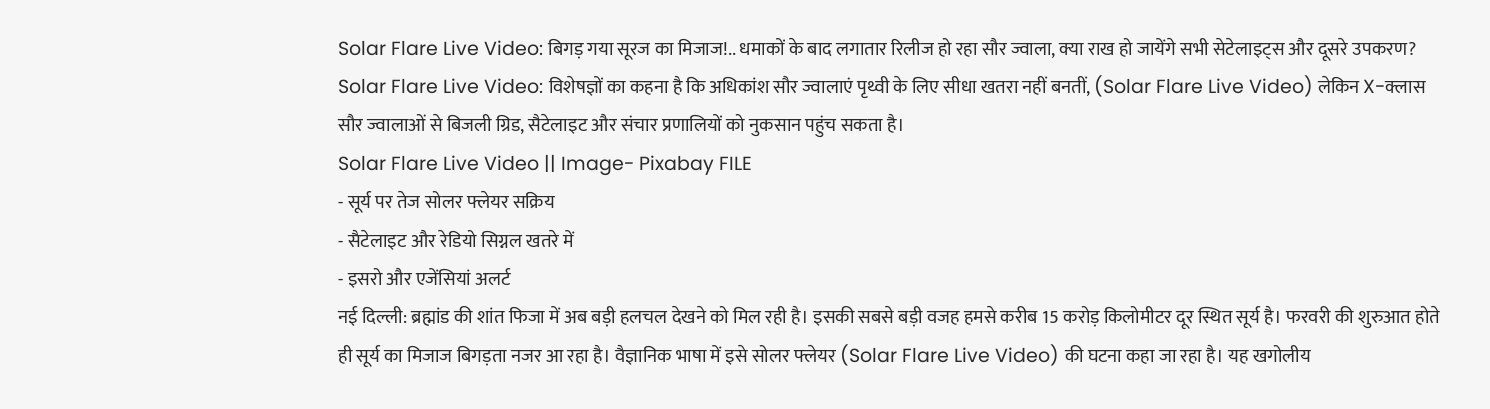Solar Flare Live Video: बिगड़ गया सूरज का मिजाज!.. धमाकों के बाद लगातार रिलीज हो रहा सौर ज्वाला, क्या राख हो जायेंगे सभी सेटेलाइट्स और दूसरे उपकरण?
Solar Flare Live Video: विशेषज्ञों का कहना है कि अधिकांश सौर ज्वालाएं पृथ्वी के लिए सीधा खतरा नहीं बनतीं, (Solar Flare Live Video) लेकिन X-क्लास सौर ज्वालाओं से बिजली ग्रिड, सैटेलाइट और संचार प्रणालियों को नुकसान पहुंच सकता है।
Solar Flare Live Video || Image- Pixabay FILE
- सूर्य पर तेज सोलर फ्लेयर सक्रिय
- सैटेलाइट और रेडियो सिग्नल खतरे में
- इसरो और एजेंसियां अलर्ट
नई दिल्ली: ब्रह्मांड की शांत फिजा में अब बड़ी हलचल देखने को मिल रही है। इसकी सबसे बड़ी वजह हमसे करीब 15 करोड़ किलोमीटर दूर स्थित सूर्य है। फरवरी की शुरुआत होते ही सूर्य का मिजाज बिगड़ता नजर आ रहा है। वैज्ञानिक भाषा में इसे सोलर फ्लेयर (Solar Flare Live Video) की घटना कहा जा रहा है। यह खगोलीय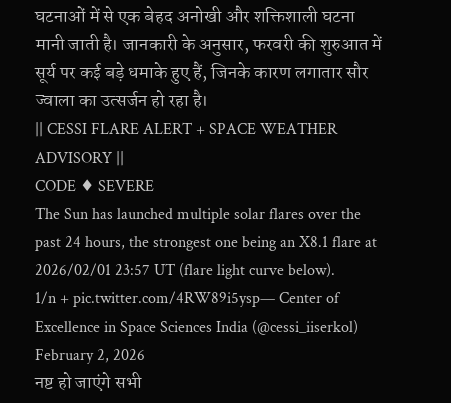घटनाओं में से एक बेहद अनोखी और शक्तिशाली घटना मानी जाती है। जानकारी के अनुसार, फरवरी की शुरुआत में सूर्य पर कई बड़े धमाके हुए हैं, जिनके कारण लगातार सौर ज्वाला का उत्सर्जन हो रहा है।
|| CESSI FLARE ALERT + SPACE WEATHER ADVISORY ||
CODE ♦ SEVERE
The Sun has launched multiple solar flares over the past 24 hours, the strongest one being an X8.1 flare at
2026/02/01 23:57 UT (flare light curve below).
1/n + pic.twitter.com/4RW89i5ysp— Center of Excellence in Space Sciences India (@cessi_iiserkol) February 2, 2026
नष्ट हो जाएंगे सभी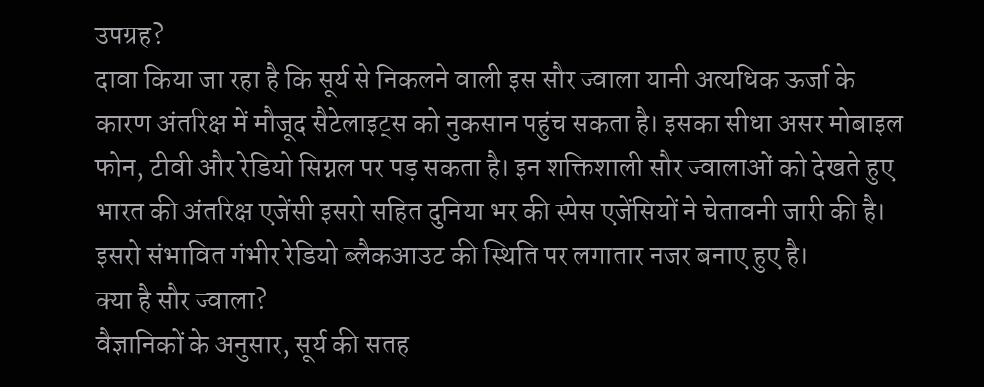उपग्रह?
दावा किया जा रहा है कि सूर्य से निकलने वाली इस सौर ज्वाला यानी अत्यधिक ऊर्जा के कारण अंतरिक्ष में मौजूद सैटेलाइट्स को नुकसान पहुंच सकता है। इसका सीधा असर मोबाइल फोन, टीवी और रेडियो सिग्नल पर पड़ सकता है। इन शक्तिशाली सौर ज्वालाओं को देखते हुए भारत की अंतरिक्ष एजेंसी इसरो सहित दुनिया भर की स्पेस एजेंसियों ने चेतावनी जारी की है। इसरो संभावित गंभीर रेडियो ब्लैकआउट की स्थिति पर लगातार नजर बनाए हुए है।
क्या है सौर ज्वाला?
वैज्ञानिकों के अनुसार, सूर्य की सतह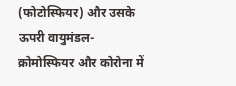(फोटोस्फियर) और उसके ऊपरी वायुमंडल-क्रोमोस्फियर और कोरोना में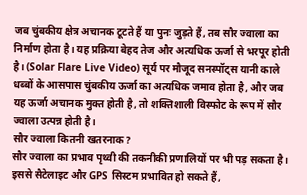जब चुंबकीय क्षेत्र अचानक टूटते हैं या पुनः जुड़ते हैं, तब सौर ज्वाला का निर्माण होता है। यह प्रक्रिया बेहद तेज और अत्यधिक ऊर्जा से भरपूर होती है। (Solar Flare Live Video) सूर्य पर मौजूद सनस्पॉट्स यानी काले धब्बों के आसपास चुंबकीय ऊर्जा का अत्यधिक जमाव होता है, और जब यह ऊर्जा अचानक मुक्त होती है, तो शक्तिशाली विस्फोट के रूप में सौर ज्वाला उत्पन्न होती है।
सौर ज्वाला कितनी खतरनाक?
सौर ज्वाला का प्रभाव पृथ्वी की तकनीकी प्रणालियों पर भी पड़ सकता है। इससे सैटेलाइट और GPS सिस्टम प्रभावित हो सकते हैं,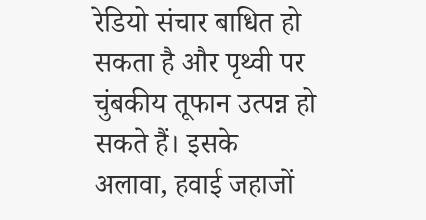रेडियो संचार बाधित हो सकता है और पृथ्वी पर चुंबकीय तूफान उत्पन्न हो सकते हैं। इसके अलावा, हवाई जहाजों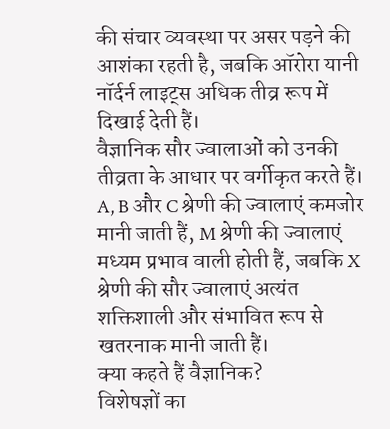की संचार व्यवस्था पर असर पड़ने की आशंका रहती है, जबकि ऑरोरा यानी नॉर्दर्न लाइट्स अधिक तीव्र रूप में दिखाई देती हैं।
वैज्ञानिक सौर ज्वालाओं को उनकी तीव्रता के आधार पर वर्गीकृत करते हैं। A, B और C श्रेणी की ज्वालाएं कमजोर मानी जाती हैं, M श्रेणी की ज्वालाएं मध्यम प्रभाव वाली होती हैं, जबकि X श्रेणी की सौर ज्वालाएं अत्यंत शक्तिशाली और संभावित रूप से खतरनाक मानी जाती हैं।
क्या कहते हैं वैज्ञानिक?
विशेषज्ञों का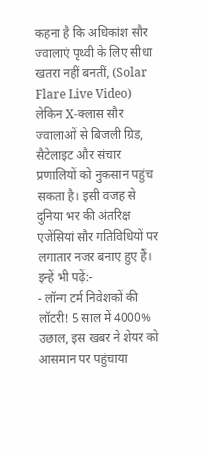कहना है कि अधिकांश सौर ज्वालाएं पृथ्वी के लिए सीधा खतरा नहीं बनतीं, (Solar Flare Live Video) लेकिन X-क्लास सौर ज्वालाओं से बिजली ग्रिड, सैटेलाइट और संचार प्रणालियों को नुकसान पहुंच सकता है। इसी वजह से दुनिया भर की अंतरिक्ष एजेंसियां सौर गतिविधियों पर लगातार नजर बनाए हुए हैं।
इन्हें भी पढ़ें:-
- लॉन्ग टर्म निवेशकों की लॉटरी! 5 साल में 4000% उछाल, इस खबर ने शेयर को आसमान पर पहुंचाया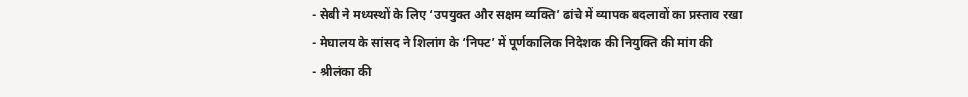- सेबी ने मध्यस्थों के लिए ‘उपयुक्त और सक्षम व्यक्ति’ ढांचे में व्यापक बदलावों का प्रस्ताव रखा
- मेघालय के सांसद ने शिलांग के ‘निफ्ट’ में पूर्णकालिक निदेशक की नियुक्ति की मांग की
- श्रीलंका की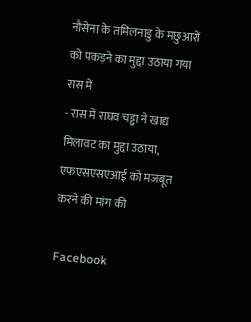नौसेना के तमिलनाडु के मछुआरों को पकड़ने का मुद्दा उठाया गया रास में
- रास में राघव चड्ढा ने खाद्य मिलावट का मुद्दा उठाया, एफएसएसएआई को मजबूत करने की मांग की

Facebook